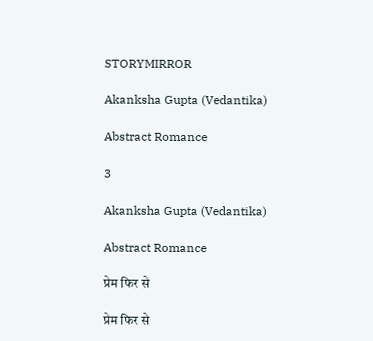STORYMIRROR

Akanksha Gupta (Vedantika)

Abstract Romance

3

Akanksha Gupta (Vedantika)

Abstract Romance

प्रेम फिर से

प्रेम फिर से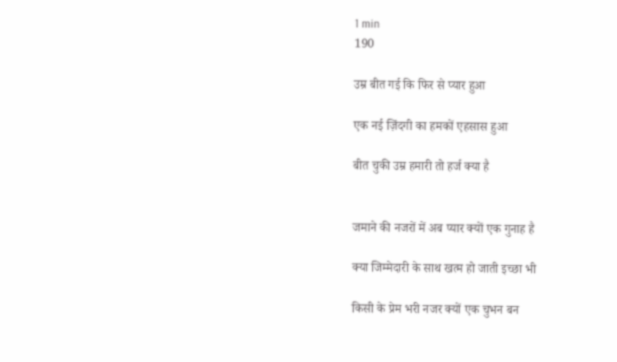1 min
190

उम्र बीत गई कि फिर से प्यार हुआ

एक नई ज़िंदगी का हमकों एहसास हुआ

बीत चुकी उम्र हमारी तो हर्ज क्या है


जमाने की नजरों में अब प्यार क्यों एक गुनाह है

क्या जिम्मेदारी के साथ खत्म हो जाती इच्छा भी

किसी के प्रेम भरी नजर क्यों एक चुभन बन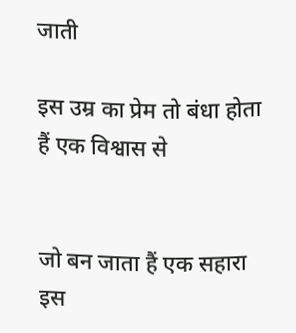जाती

इस उम्र का प्रेम तो बंधा होता हैं एक विश्वास से


जो बन जाता हैं एक सहारा इस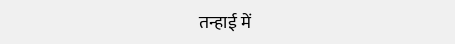तन्हाई में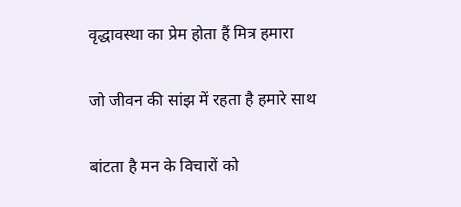वृद्धावस्था का प्रेम होता हैं मित्र हमारा

जो जीवन की सांझ में रहता है हमारे साथ

बांटता है मन के विचारों को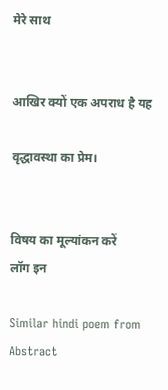मेरे साथ


आखिर क्यों एक अपराध है यह

वृद्धावस्था का प्रेम।


विषय का मूल्यांकन करें
लॉग इन

Similar hindi poem from Abstract